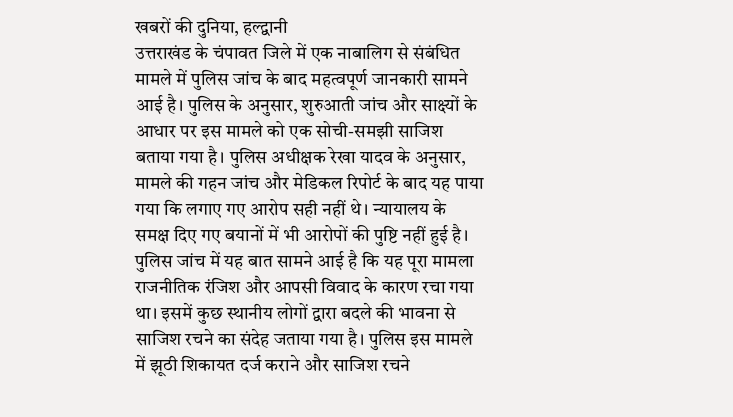खबरों की दुनिया, हल्द्वानी
उत्तराखंड के चंपावत जिले में एक नाबालिग से संबंधित मामले में पुलिस जांच के बाद महत्वपूर्ण जानकारी सामने आई है। पुलिस के अनुसार, शुरुआती जांच और साक्ष्यों के आधार पर इस मामले को एक सोची-समझी साजिश बताया गया है। पुलिस अधीक्षक रेखा यादव के अनुसार, मामले की गहन जांच और मेडिकल रिपोर्ट के बाद यह पाया गया कि लगाए गए आरोप सही नहीं थे। न्यायालय के समक्ष दिए गए बयानों में भी आरोपों की पुष्टि नहीं हुई है। पुलिस जांच में यह बात सामने आई है कि यह पूरा मामला राजनीतिक रंजिश और आपसी विवाद के कारण रचा गया था। इसमें कुछ स्थानीय लोगों द्वारा बदले की भावना से साजिश रचने का संदेह जताया गया है। पुलिस इस मामले में झूठी शिकायत दर्ज कराने और साजिश रचने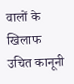वालों के खिलाफ उचित कानूनी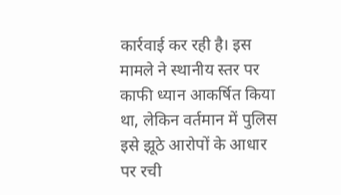कार्रवाई कर रही है। इस मामले ने स्थानीय स्तर पर काफी ध्यान आकर्षित किया था, लेकिन वर्तमान में पुलिस इसे झूठे आरोपों के आधार पर रची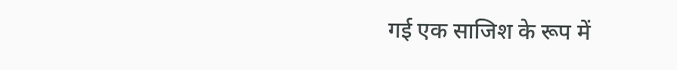गई एक साजिश के रूप में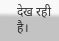देख रही है।